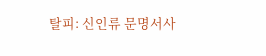탈피: 신인류 문명서사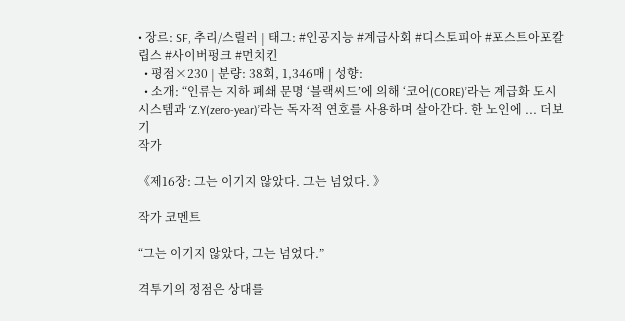• 장르: SF, 추리/스릴러 | 태그: #인공지능 #계급사회 #디스토피아 #포스트아포칼립스 #사이버펑크 #먼치킨
  • 평점×230 | 분량: 38회, 1,346매 | 성향:
  • 소개: “인류는 지하 폐쇄 문명 ‘블랙씨드’에 의해 ‘코어(CORE)’라는 계급화 도시 시스템과 ‘Z.Y(zero-year)’라는 독자적 연호를 사용하며 살아간다. 한 노인에 ... 더보기
작가

《제16장: 그는 이기지 않았다. 그는 넘었다. 》

작가 코멘트

“그는 이기지 않았다, 그는 넘었다.”

격투기의 정점은 상대를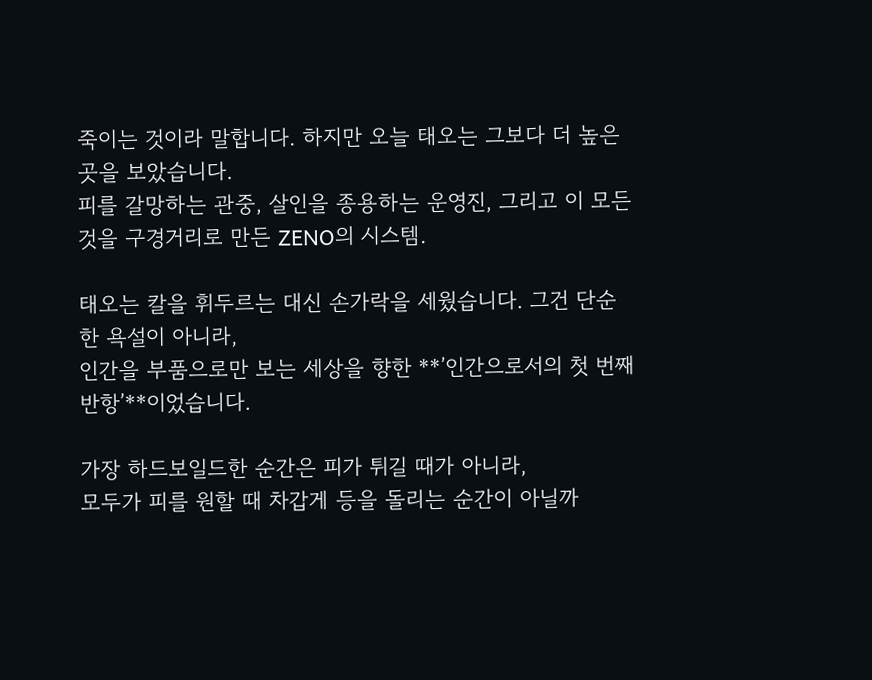죽이는 것이라 말합니다. 하지만 오늘 태오는 그보다 더 높은 곳을 보았습니다.
피를 갈망하는 관중, 살인을 종용하는 운영진, 그리고 이 모든 것을 구경거리로 만든 ZENO의 시스템.

태오는 칼을 휘두르는 대신 손가락을 세웠습니다. 그건 단순한 욕설이 아니라,
인간을 부품으로만 보는 세상을 향한 **’인간으로서의 첫 번째 반항’**이었습니다.

가장 하드보일드한 순간은 피가 튀길 때가 아니라,
모두가 피를 원할 때 차갑게 등을 돌리는 순간이 아닐까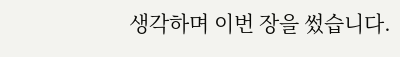생각하며 이번 장을 썼습니다.